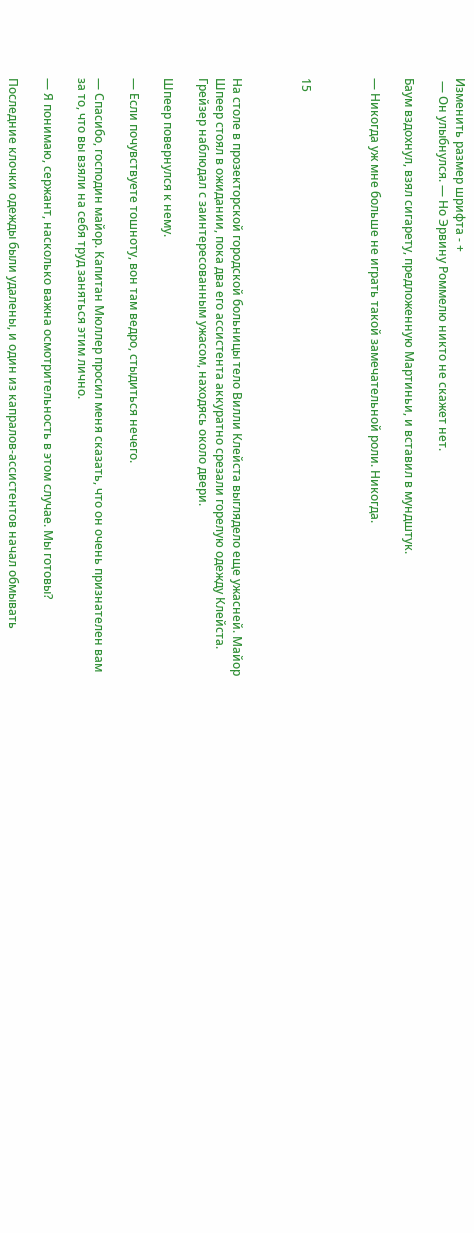Изменить размер шрифта - +
 — Он улыбнулся. — Но Эрвину Роммелю никто не скажет нет.

Баум вздохнул, взял сигарету, предложенную Мартиньи, и вставил в мундштук.

— Никогда уж мне больше не играть такой замечательной роли. Никогда.



15



На столе в прозекторской городской больницы тело Вилли Клейста выглядело еще ужасней. Майор Шпеер стоял в ожидании, пока два его ассистента аккуратно срезали горелую одежду Клейста. Грейзер наблюдал с заинтересованным ужасом, находясь около двери.

Шпеер повернулся к нему.

— Если почувствуете тошноту, вон там ведро, стыдиться нечего.

— Спасибо, господин майор. Капитан Мюллер просил меня сказать, что он очень признателен вам за то, что вы взяли на себя труд заняться этим лично.

— Я понимаю, сержант, насколько важна осмотрительность в этом случае. Мы готовы?

Последние клочки одежды были удалены, и один из капралов-ассистентов начал обмывать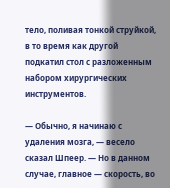тело, поливая тонкой струйкой, в то время как другой подкатил стол с разложенным набором хирургических инструментов.

— Обычно, я начинаю с удаления мозга, — весело сказал Шпеер. — Но в данном случае, главное — скорость, во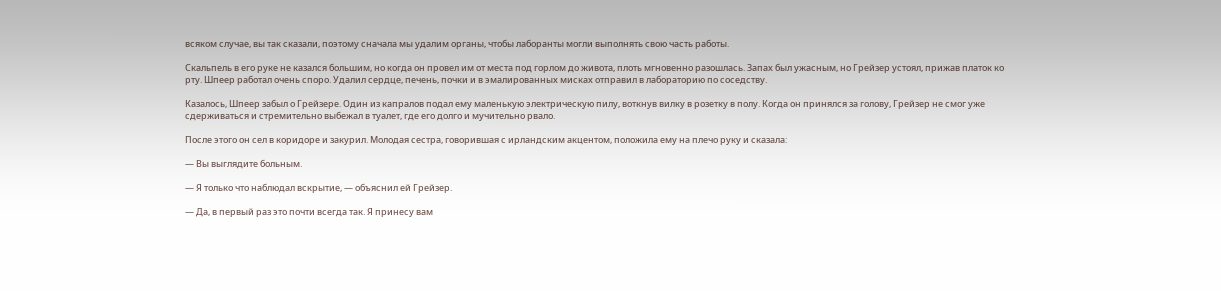всяком случае, вы так сказали, поэтому сначала мы удалим органы, чтобы лаборанты могли выполнять свою часть работы.

Скальпель в его руке не казался большим, но когда он провел им от места под горлом до живота, плоть мгновенно разошлась. Запах был ужасным, но Грейзер устоял, прижав платок ко рту. Шпеер работал очень споро. Удалил сердце, печень, почки и в эмалированных мисках отправил в лабораторию по соседству.

Казалось, Шпеер забыл о Грейзере. Один из капралов подал ему маленькую электрическую пилу, воткнув вилку в розетку в полу. Когда он принялся за голову, Грейзер не смог уже сдерживаться и стремительно выбежал в туалет, где его долго и мучительно рвало.

После этого он сел в коридоре и закурил. Молодая сестра, говорившая с ирландским акцентом, положила ему на плечо руку и сказала:

— Вы выглядите больным.

— Я только что наблюдал вскрытие, — объяснил ей Грейзер.

— Да, в первый раз это почти всегда так. Я принесу вам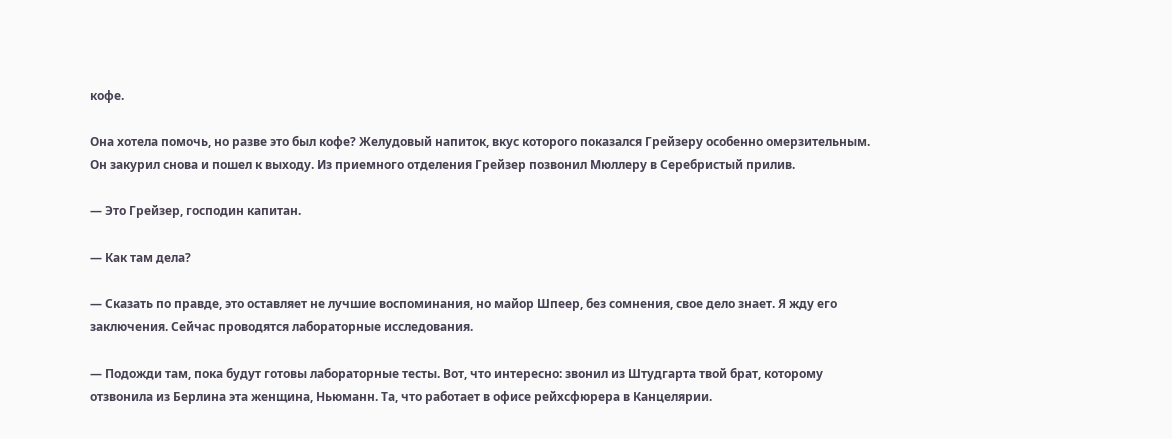кофе.

Она хотела помочь, но разве это был кофе? Желудовый напиток, вкус которого показался Грейзеру особенно омерзительным. Он закурил снова и пошел к выходу. Из приемного отделения Грейзер позвонил Мюллеру в Серебристый прилив.

— Это Грейзер, господин капитан.

— Как там дела?

— Сказать по правде, это оставляет не лучшие воспоминания, но майор Шпеер, без сомнения, свое дело знает. Я жду его заключения. Сейчас проводятся лабораторные исследования.

— Подожди там, пока будут готовы лабораторные тесты. Вот, что интересно: звонил из Штудгарта твой брат, которому отзвонила из Берлина эта женщина, Ньюманн. Та, что работает в офисе рейхсфюрера в Канцелярии.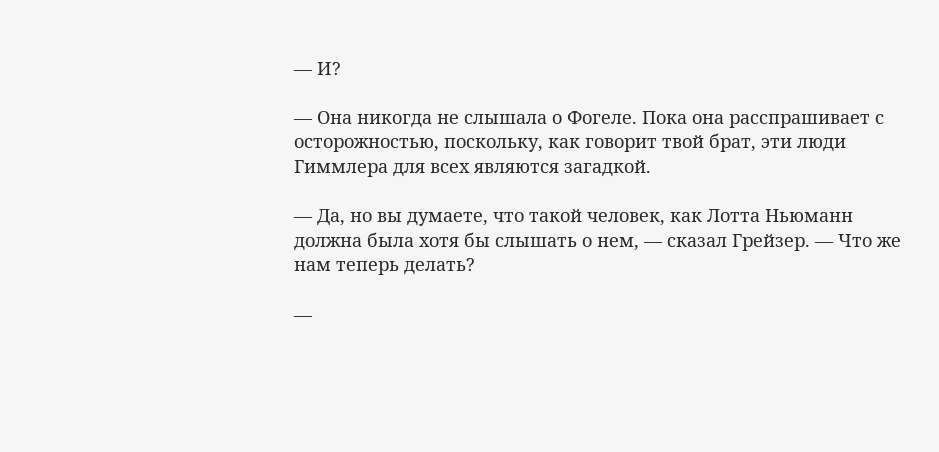— И?

— Она никогда не слышала о Фогеле. Пока она расспрашивает с осторожностью, поскольку, как говорит твой брат, эти люди Гиммлера для всех являются загадкой.

— Да, но вы думаете, что такой человек, как Лотта Ньюманн должна была хотя бы слышать о нем, — сказал Грейзер. — Что же нам теперь делать?

—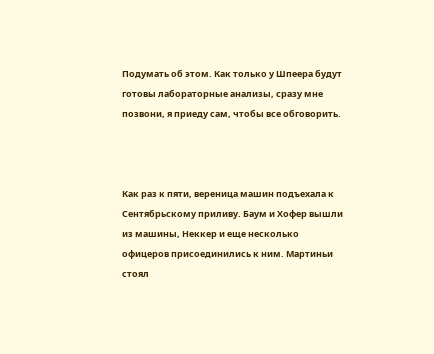Подумать об этом. Как только у Шпеера будут готовы лабораторные анализы, сразу мне позвони, я приеду сам, чтобы все обговорить.



Как раз к пяти, вереница машин подъехала к Сентябрьскому приливу. Баум и Хофер вышли из машины, Неккер и еще несколько офицеров присоединились к ним. Мартиньи стоял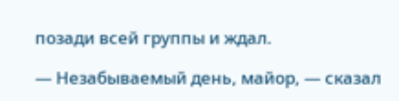позади всей группы и ждал.

— Незабываемый день, майор, — сказал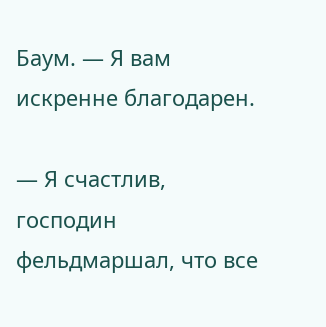Баум. — Я вам искренне благодарен.

— Я счастлив, господин фельдмаршал, что все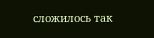сложилось так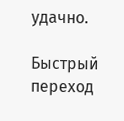удачно.

Быстрый переход